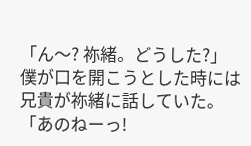「ん〜? 祢緒。どうした?」 僕が口を開こうとした時には兄貴が祢緒に話していた。 「あのねーっ!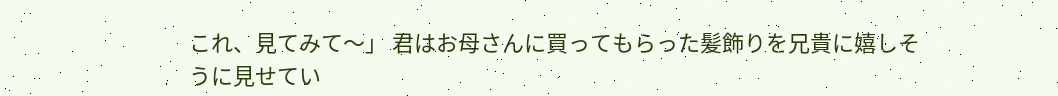これ、見てみて〜」 君はお母さんに買ってもらった髪飾りを兄貴に嬉しそうに見せてい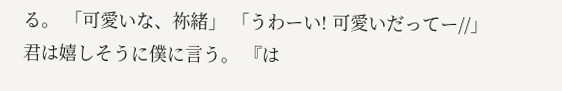る。 「可愛いな、祢緒」 「うわーい! 可愛いだってー//」 君は嬉しそうに僕に言う。 『は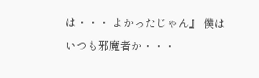は・・・ よかったじゃん』 僕はいつも邪魔者か・・・